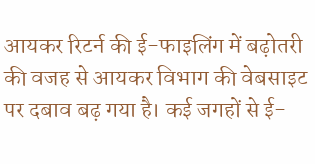आयकर रिटर्न की ई-फाइलिंग में बढ़ोतरी की वजह से आयकर विभाग की वेबसाइट पर दबाव बढ़ गया है। कई जगहों से ई-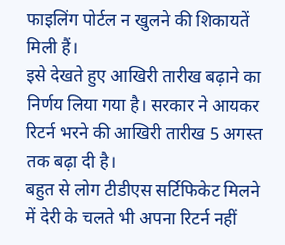फाइलिंग पोर्टल न खुलने की शिकायतें मिली हैं।
इसे देखते हुए आखिरी तारीख बढ़ाने का निर्णय लिया गया है। सरकार ने आयकर रिटर्न भरने की आखिरी तारीख 5 अगस्त तक बढ़ा दी है।
बहुत से लोग टीडीएस सर्टिफिकेट मिलने में देरी के चलते भी अपना रिटर्न नहीं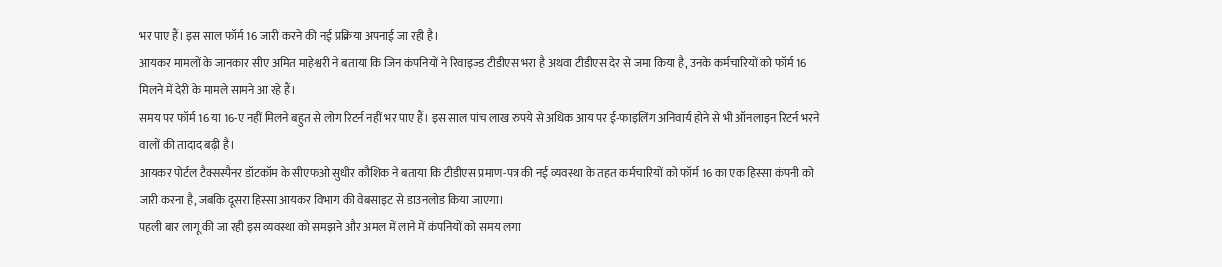भर पाए हैं। इस साल फॉर्म 16 जारी करने की नई प्रक्रिया अपनाई जा रही है।
आयकर मामलों के जानकार सीए अमित माहेश्वरी ने बताया कि जिन कंपनियों ने रिवाइज्ड टीडीएस भरा है अथवा टीडीएस देर से जमा किया है, उनके कर्मचारियों को फॉर्म 16 मिलने में देरी के मामले सामने आ रहे हैं।
समय पर फॉर्म 16 या 16-ए नहीं मिलने बहुत से लोग रिटर्न नहीं भर पाए हैं। इस साल पांच लाख रुपये से अधिक आय पर ई-फाइलिंग अनिवार्य होने से भी ऑनलाइन रिटर्न भरने वालों की तादाद बढ़ी है।
आयकर पोर्टल टैक्सस्पैनर डॉटकॉम के सीएफओ सुधीर कौशिक ने बताया कि टीडीएस प्रमाण-पत्र की नई व्यवस्था के तहत कर्मचारियों को फॉर्म 16 का एक हिस्सा कंपनी को जारी करना है, जबकि दूसरा हिस्सा आयकर विभाग की वेबसाइट से डाउनलोड किया जाएगा।
पहली बार लागू की जा रही इस व्यवस्था को समझने और अमल में लाने में कंपनियों को समय लगा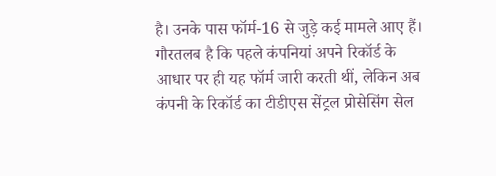है। उनके पास फॉर्म-16 से जुड़े कई मामले आए हैं।
गौरतलब है कि पहले कंपनियां अपने रिकॉर्ड के आधार पर ही यह फॉर्म जारी करती थीं, लेकिन अब कंपनी के रिकॉर्ड का टीडीएस सेंट्रल प्रोसेसिंग सेल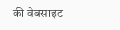की वेबसाइट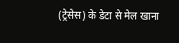(ट्रेसेस) के डेटा से मेल खाना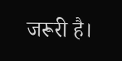जरूरी है।